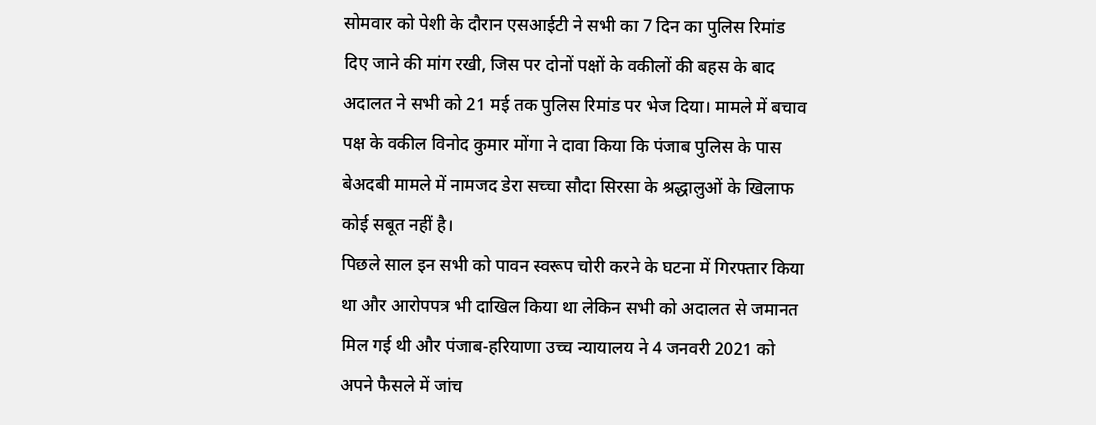सोमवार को पेशी के दौरान एसआईटी ने सभी का 7 दिन का पुलिस रिमांड दिए जाने की मांग रखी, जिस पर दोनों पक्षों के वकीलों की बहस के बाद अदालत ने सभी को 21 मई तक पुलिस रिमांड पर भेज दिया। मामले में बचाव पक्ष के वकील विनोद कुमार मोंगा ने दावा किया कि पंजाब पुलिस के पास बेअदबी मामले में नामजद डेरा सच्चा सौदा सिरसा के श्रद्धालुओं के खिलाफ कोई सबूत नहीं है।
पिछले साल इन सभी को पावन स्वरूप चोरी करने के घटना में गिरफ्तार किया था और आरोपपत्र भी दाखिल किया था लेकिन सभी को अदालत से जमानत मिल गई थी और पंजाब-हरियाणा उच्च न्यायालय ने 4 जनवरी 2021 को अपने फैसले में जांच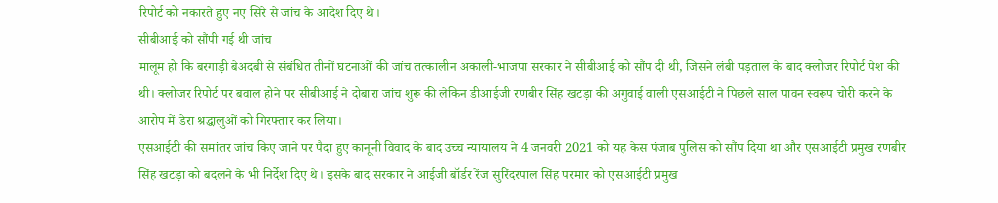रिपोर्ट को नकारते हुए नए सिरे से जांच के आदेश दिए थे।
सीबीआई को सौंपी गई थी जांच
मालूम हो कि बरगाड़ी बेअदबी से संबंधित तीनों घटनाओं की जांच तत्कालीन अकाली-भाजपा सरकार ने सीबीआई को सौंप दी थी, जिसने लंबी पड़ताल के बाद क्लोजर रिपोर्ट पेश की थी। क्लोजर रिपोर्ट पर बवाल होने पर सीबीआई ने दोबारा जांच शुरू की लेकिन डीआईजी रणबीर सिंह खटड़ा की अगुवाई वाली एसआईटी ने पिछले साल पावन स्वरूप चोरी करने के आरोप में डेरा श्रद्धालुओं को गिरफ्तार कर लिया।
एसआईटी की समांतर जांच किए जाने पर पैदा हुए कानूनी विवाद के बाद उच्च न्यायालय ने 4 जनवरी 2021 को यह केस पंजाब पुलिस को सौंप दिया था और एसआईटी प्रमुख रणबीर सिंह खटड़ा को बदलने के भी निर्देश दिए थे। इसके बाद सरकार ने आईजी बॉर्डर रेंज सुरिंदरपाल सिंह परमार को एसआईटी प्रमुख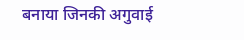बनाया जिनकी अगुवाई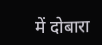में दोबारा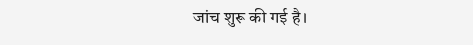जांच शुरू की गई है।